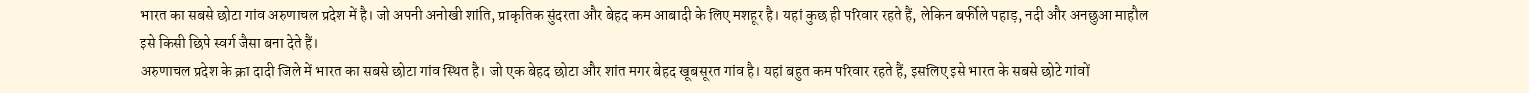भारत का सबसे छोटा गांव अरुणाचल प्रदेश में है। जो अपनी अनोखी शांति, प्राकृतिक सुंदरता और बेहद कम आबादी के लिए मशहूर है। यहां कुछ ही परिवार रहते हैं, लेकिन बर्फीले पहाड़, नदी और अनछुआ माहौल इसे किसी छिपे स्वर्ग जैसा बना देते हैं।
अरुणाचल प्रदेश के क्रा दादी जिले में भारत का सबसे छोटा गांव स्थित है। जो एक बेहद छोटा और शांत मगर बेहद खूबसूरत गांव है। यहां बहुत कम परिवार रहते हैं, इसलिए इसे भारत के सबसे छोटे गांवों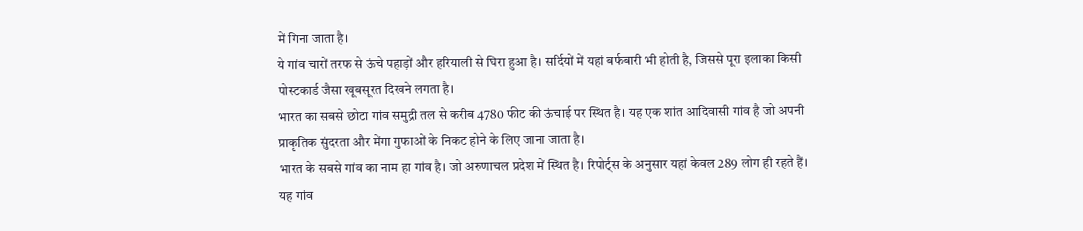में गिना जाता है।
ये गांव चारों तरफ से ऊंचे पहाड़ों और हरियाली से घिरा हुआ है। सर्दियों में यहां बर्फबारी भी होती है, जिससे पूरा इलाका किसी पोस्टकार्ड जैसा खूबसूरत दिखने लगता है।
भारत का सबसे छोटा गांव समुद्री तल से करीब 4780 फीट की ऊंचाई पर स्थित है। यह एक शांत आदिवासी गांव है जो अपनी प्राकृतिक सुंदरता और मेंगा गुफाओं के निकट होने के लिए जाना जाता है।
भारत के सबसे गांव का नाम हा गांव है। जो अरुणाचल प्रदेश में स्थित है। रिपोर्ट्स के अनुसार यहां केवल 289 लोग ही रहते हैं।
यह गांव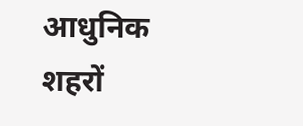आधुनिक शहरों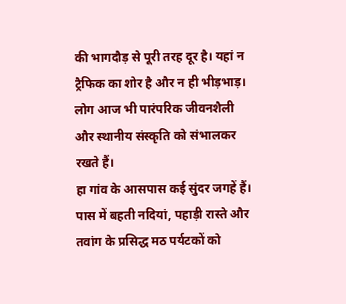की भागदौड़ से पूरी तरह दूर है। यहां न ट्रैफिक का शोर है और न ही भीड़भाड़। लोग आज भी पारंपरिक जीवनशैली और स्थानीय संस्कृति को संभालकर रखते हैं।
हा गांव के आसपास कई सुंदर जगहें हैं। पास में बहती नदियां, पहाड़ी रास्ते और तवांग के प्रसिद्ध मठ पर्यटकों को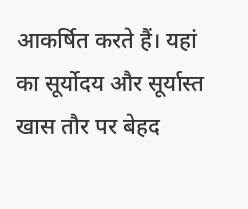आकर्षित करते हैं। यहां का सूर्योदय और सूर्यास्त खास तौर पर बेहद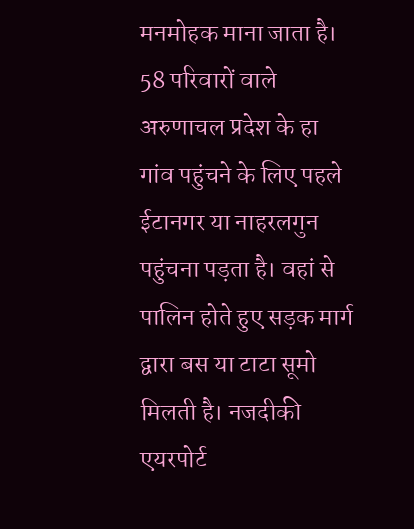मनमोहक माना जाता है।
58 परिवारों वाले अरुणाचल प्रदेश के हा गांव पहुंचने के लिए पहले ईटानगर या नाहरलगुन पहुंचना पड़ता है। वहां से पालिन होते हुए सड़क मार्ग द्वारा बस या टाटा सूमो मिलती है। नजदीकी एयरपोर्ट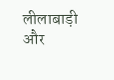लीलाबाड़ी और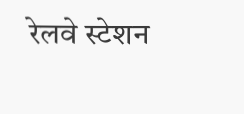रेलवे स्टेशन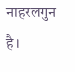नाहरलगुन है।